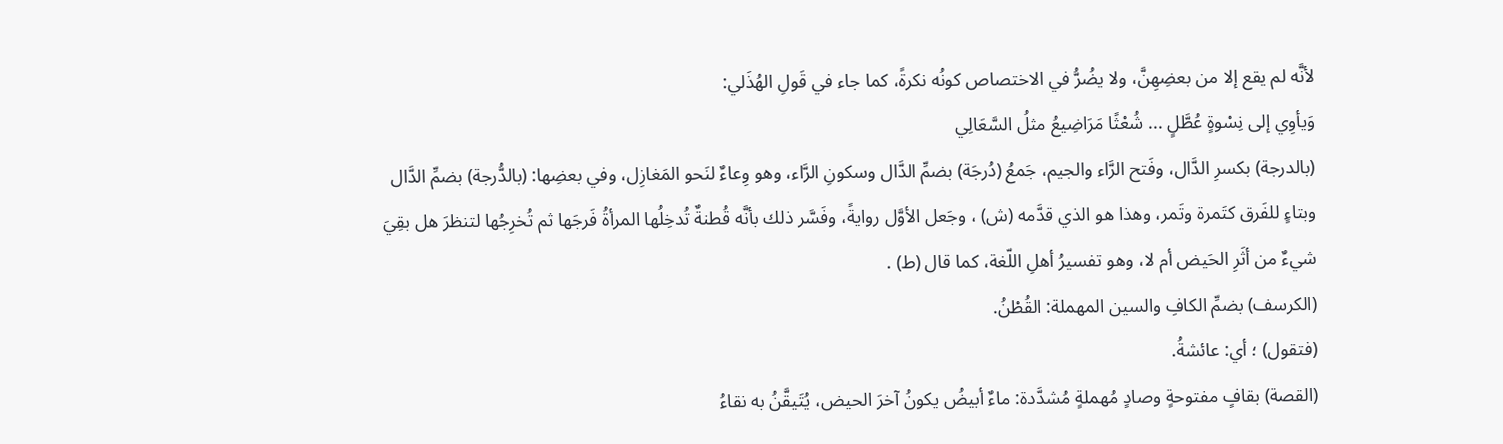لأنَّه لم يقع إلا من بعضِهِنَّ، ولا يضُرُّ في الاختصاص كونُه نكرةً، كما جاء في قَولِ الهُذَلي:
وَيأوِي إلى نِسْوةٍ عُطَّلٍ ... شُعْثًا مَرَاضِيعُ مثلُ السَّعَالِي
(بالدرجة) بكسرِ الدَّال، وفَتح الرَّاء والجيم، جَمعُ (دُرجَة) بضمِّ الدَّال وسكونِ الرَّاء، وهو وِعاءٌ لنَحو المَغازِل، وفي بعضِها: (بالدُّرجة) بضمِّ الدَّال وبتاءٍ للفَرق كتَمرة وتَمر، وهذا هو الذي قدَّمه (ش) ، وجَعل الأوَّل روايةً، وفَسَّر ذلك بأنَّه قُطنةٌ تُدخِلُها المرأةُ فَرجَها ثم تُخرِجُها لتنظرَ هل بقِيَ شيءٌ من أثَرِ الحَيض أم لا، وهو تفسيرُ أهلِ اللّغة، كما قال (ط) .
(الكرسف) بضمِّ الكافِ والسين المهملة: القُطْنُ.
(فتقول) ؛ أي: عائشةُ.
(القصة) بقافٍ مفتوحةٍ وصادٍ مُهملةٍ مُشدَّدة: ماءٌ أبيضُ يكونُ آخرَ الحيض، يُتَيقَّنُ به نقاءُ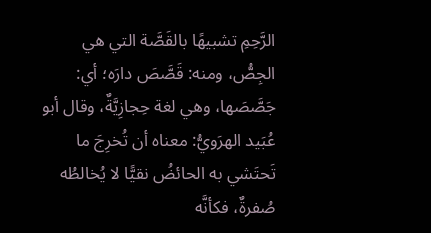الرَّحِمِ تشبيهًا بالقَصَّة التي هي الجِصُّ، ومنه: قَصَّصَ دارَه؛ أي: جَصَّصَها، وهي لغة حِجازِيَّةٌ، وقال أبو عُبَيد الهرَويُّ: معناه أن تُخرِجَ ما تَحتَشي به الحائضُ نقيًّا لا يُخالطُه صُفرةٌ، فكأنَّه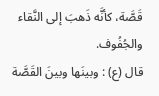قَصَّة، كأنَّه ذَهبَ إلى النَّقاء والجُفُوف.
قال (ع) : وبينَها وبينَ القَصَّة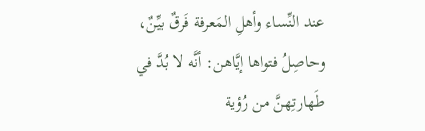عند النِّساء وأهلِ المَعرفة فَرقٌ بيِّنٌ، وحاصِلُ فتواها إيَّاهن: أنَّه لا بُدَّ في طَهارتِهنَّ من رُؤية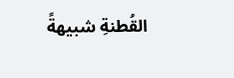القُطنةِ شبيهةً